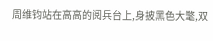周维钧站在高高的阅兵台上,身披黑色大氅,双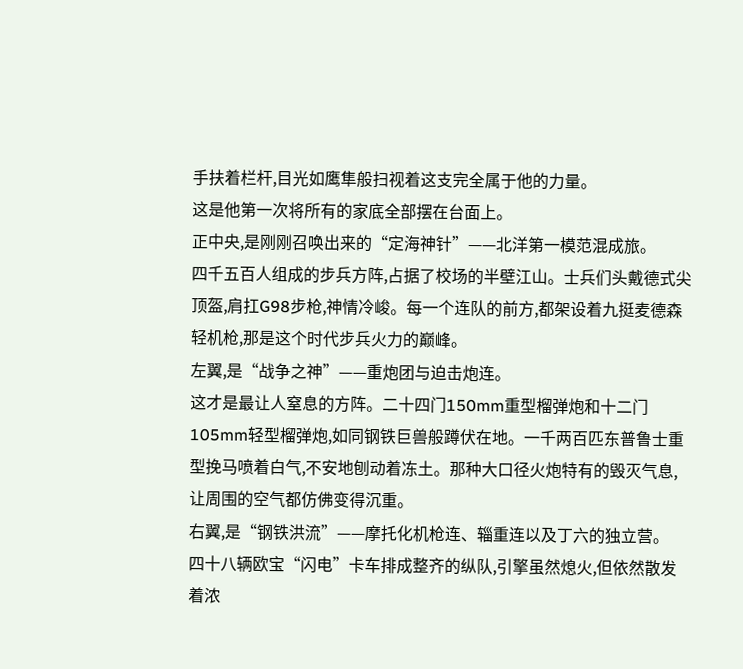手扶着栏杆,目光如鹰隼般扫视着这支完全属于他的力量。
这是他第一次将所有的家底全部摆在台面上。
正中央,是刚刚召唤出来的“定海神针”——北洋第一模范混成旅。
四千五百人组成的步兵方阵,占据了校场的半壁江山。士兵们头戴德式尖顶盔,肩扛G98步枪,神情冷峻。每一个连队的前方,都架设着九挺麦德森轻机枪,那是这个时代步兵火力的巅峰。
左翼,是“战争之神”——重炮团与迫击炮连。
这才是最让人窒息的方阵。二十四门150mm重型榴弹炮和十二门105mm轻型榴弹炮,如同钢铁巨兽般蹲伏在地。一千两百匹东普鲁士重型挽马喷着白气,不安地刨动着冻土。那种大口径火炮特有的毁灭气息,让周围的空气都仿佛变得沉重。
右翼,是“钢铁洪流”——摩托化机枪连、辎重连以及丁六的独立营。
四十八辆欧宝“闪电”卡车排成整齐的纵队,引擎虽然熄火,但依然散发着浓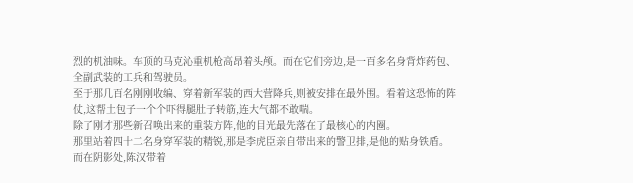烈的机油味。车顶的马克沁重机枪高昂着头颅。而在它们旁边,是一百多名身背炸药包、全副武装的工兵和驾驶员。
至于那几百名刚刚收编、穿着新军装的西大营降兵,则被安排在最外围。看着这恐怖的阵仗,这帮土包子一个个吓得腿肚子转筋,连大气都不敢喘。
除了刚才那些新召唤出来的重装方阵,他的目光最先落在了最核心的内圈。
那里站着四十二名身穿军装的精锐,那是李虎臣亲自带出来的警卫排,是他的贴身铁盾。
而在阴影处,陈汉带着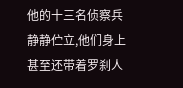他的十三名侦察兵静静伫立,他们身上甚至还带着罗刹人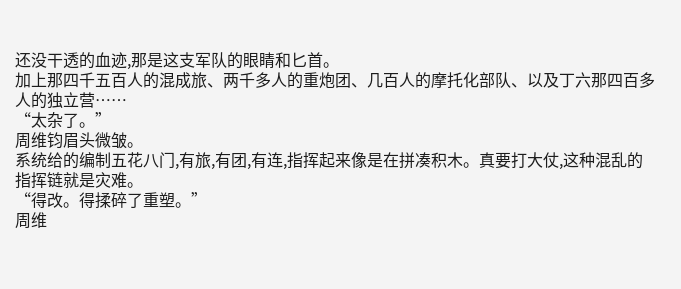还没干透的血迹,那是这支军队的眼睛和匕首。
加上那四千五百人的混成旅、两千多人的重炮团、几百人的摩托化部队、以及丁六那四百多人的独立营……
“太杂了。”
周维钧眉头微皱。
系统给的编制五花八门,有旅,有团,有连,指挥起来像是在拼凑积木。真要打大仗,这种混乱的指挥链就是灾难。
“得改。得揉碎了重塑。”
周维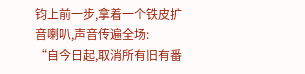钧上前一步,拿着一个铁皮扩音喇叭,声音传遍全场:
“自今日起,取消所有旧有番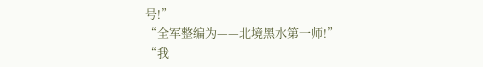号!”
“全军整编为——北境黑水第一师!”
“我